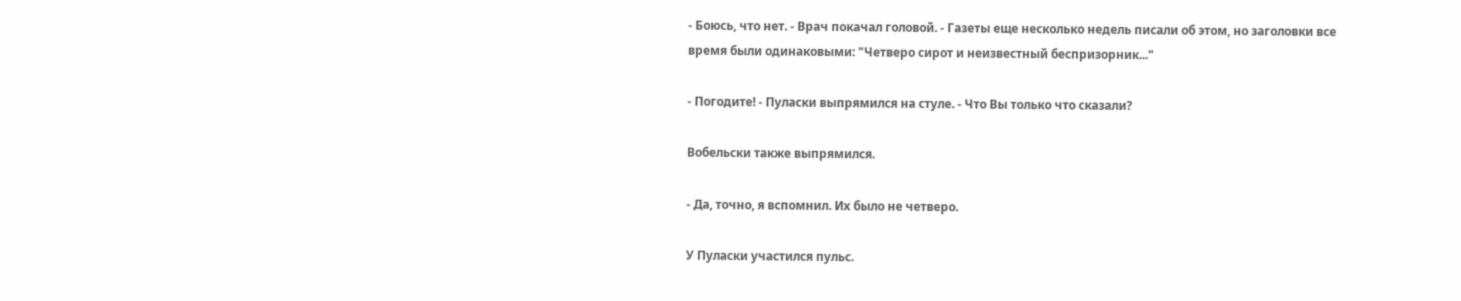- Боюсь, что нет. - Врач покачал головой. - Газеты еще несколько недель писали об этом, но заголовки все время были одинаковыми: "Четверо сирот и неизвестный беспризорник..."

- Погодите! - Пуласки выпрямился на стуле. - Что Вы только что сказали?

Вобельски также выпрямился.

- Да, точно, я вспомнил. Их было не четверо.

У Пуласки участился пульс.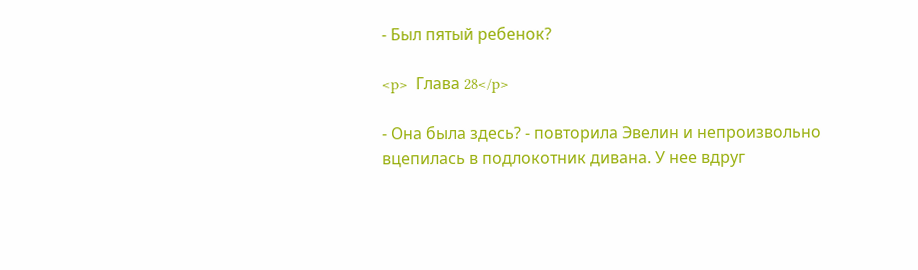- Был пятый ребенок?

<p>  Глава 28</p>

- Она была здесь? - повторила Эвелин и непроизвольно вцепилась в подлокотник дивана. У нее вдруг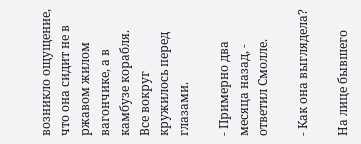возникло ощущение, что она сидит не в ржавом жилом вагончике, а в камбузе корабля. Все вокруг кружилось перед глазами.

- Примерно два месяца назад, - ответил Смолле.

- Как она выглядела?

На лице бывшего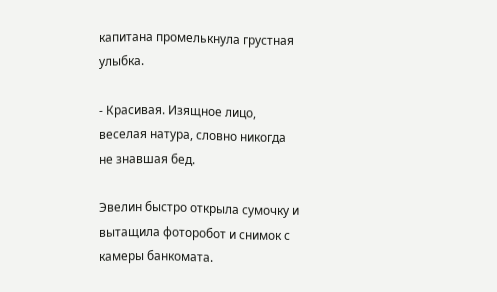капитана промелькнула грустная улыбка.

- Красивая. Изящное лицо, веселая натура, словно никогда не знавшая бед.

Эвелин быстро открыла сумочку и вытащила фоторобот и снимок с камеры банкомата.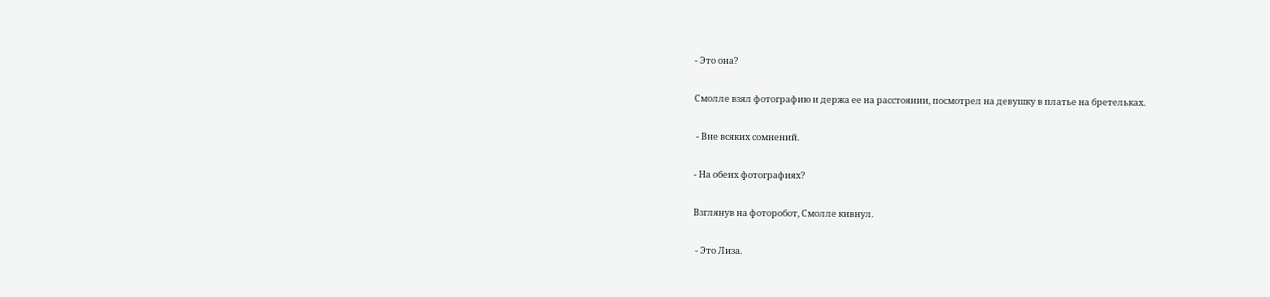- Это она?

Смолле взял фотографию и держа ее на расстоянии, посмотрел на девушку в платье на бретельках.

 - Вне всяких сомнений.

- На обеих фотографиях?

Взглянув на фоторобот, Смолле кивнул.

 - Это Лиза.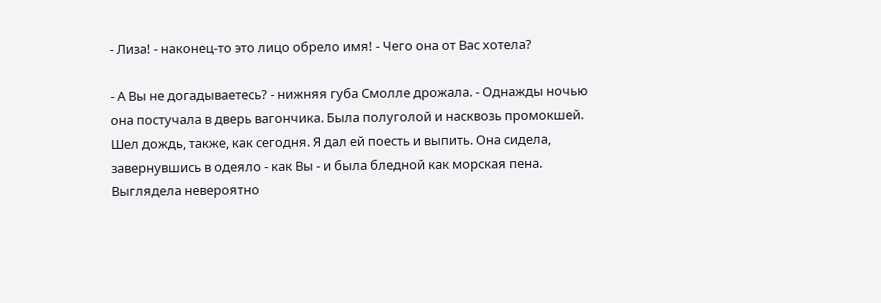- Лиза! - наконец-то это лицо обрело имя! - Чего она от Вас хотела?

- А Вы не догадываетесь? - нижняя губа Смолле дрожала. - Однажды ночью она постучала в дверь вагончика. Была полуголой и насквозь промокшей. Шел дождь, также, как сегодня. Я дал ей поесть и выпить. Она сидела, завернувшись в одеяло - как Вы - и была бледной как морская пена. Выглядела невероятно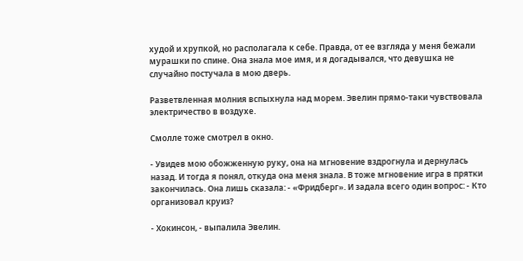худой и хрупкой, но располагала к себе. Правда, от ее взгляда у меня бежали мурашки по спине. Она знала мое имя, и я догадывался, что девушка не случайно постучала в мою дверь.

Разветвленная молния вспыхнула над морем. Эвелин прямо-таки чувствовала электричество в воздухе.

Смолле тоже смотрел в окно.

- Увидев мою обожженную руку, она на мгновение вздрогнула и дернулась назад. И тогда я понял, откуда она меня знала. В тоже мгновение игра в прятки закончилась. Она лишь сказала: - «Фридберг». И задала всего один вопрос: - Кто организовал круиз?

- Хокинсон, - выпалила Эвелин.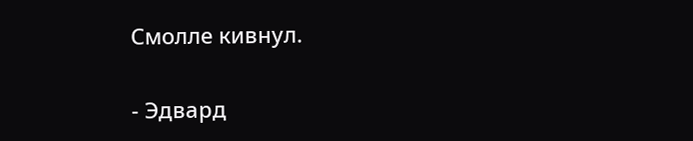Смолле кивнул.

- Эдвард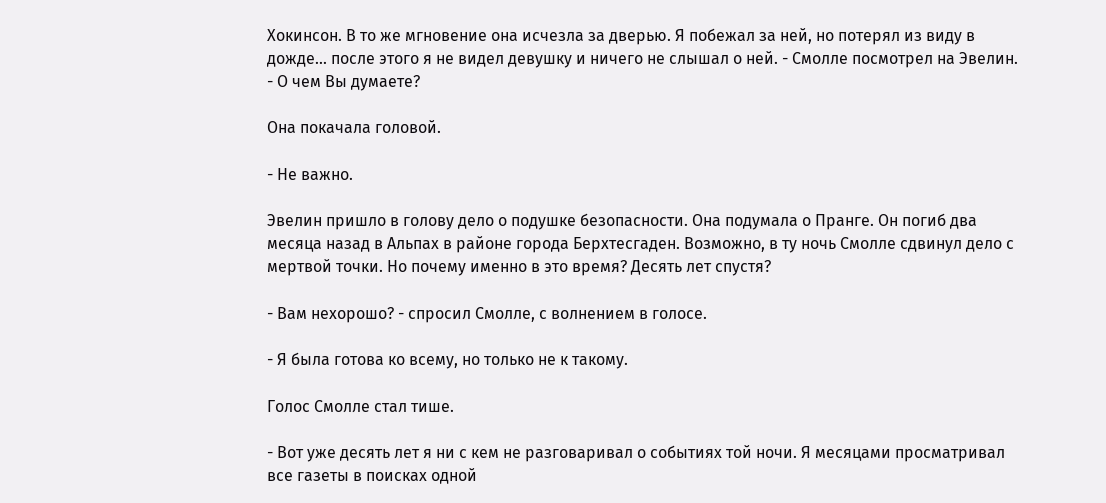Хокинсон. В то же мгновение она исчезла за дверью. Я побежал за ней, но потерял из виду в дожде... после этого я не видел девушку и ничего не слышал о ней. - Смолле посмотрел на Эвелин. - О чем Вы думаете?

Она покачала головой.

- Не важно.

Эвелин пришло в голову дело о подушке безопасности. Она подумала о Пранге. Он погиб два месяца назад в Альпах в районе города Берхтесгаден. Возможно, в ту ночь Смолле сдвинул дело с мертвой точки. Но почему именно в это время? Десять лет спустя?

- Вам нехорошо? - спросил Смолле, с волнением в голосе.

- Я была готова ко всему, но только не к такому.

Голос Смолле стал тише.

- Вот уже десять лет я ни с кем не разговаривал о событиях той ночи. Я месяцами просматривал все газеты в поисках одной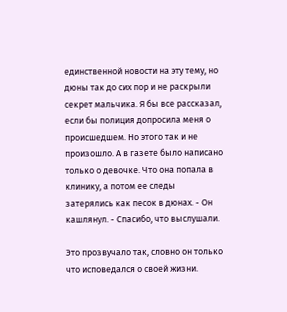единственной новости на эту тему, но дюны так до сих пор и не раскрыли секрет мальчика. Я бы все рассказал, если бы полиция допросила меня о происшедшем. Но этого так и не произошло. А в газете было написано только о девочке. Что она попала в клинику, а потом ее следы затерялись как песок в дюнах. - Он кашлянул. - Спасибо, что выслушали.

Это прозвучало так, словно он только что исповедался о своей жизни.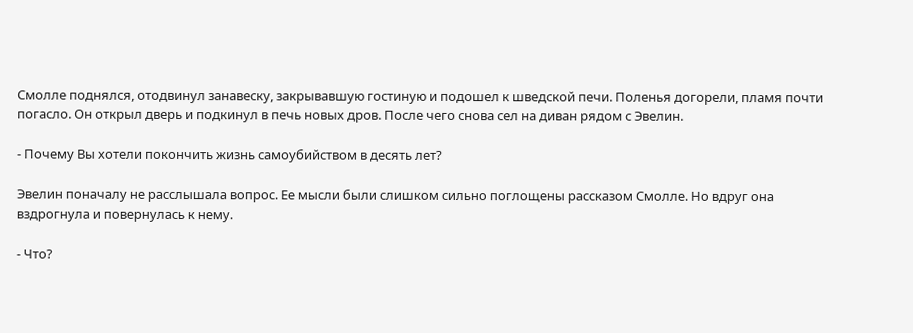Смолле поднялся, отодвинул занавеску, закрывавшую гостиную и подошел к шведской печи. Поленья догорели, пламя почти погасло. Он открыл дверь и подкинул в печь новых дров. После чего снова сел на диван рядом с Эвелин.

- Почему Вы хотели покончить жизнь самоубийством в десять лет?

Эвелин поначалу не расслышала вопрос. Ее мысли были слишком сильно поглощены рассказом Смолле. Но вдруг она вздрогнула и повернулась к нему.

- Что?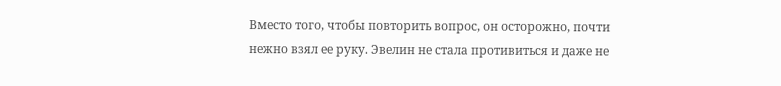Вместо того, чтобы повторить вопрос, он осторожно, почти нежно взял ее руку. Эвелин не стала противиться и даже не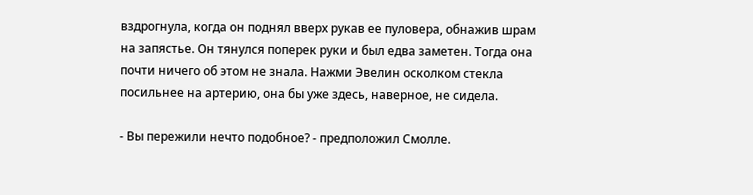вздрогнула, когда он поднял вверх рукав ее пуловера, обнажив шрам на запястье. Он тянулся поперек руки и был едва заметен. Тогда она почти ничего об этом не знала. Нажми Эвелин осколком стекла посильнее на артерию, она бы уже здесь, наверное, не сидела.

- Вы пережили нечто подобное? - предположил Смолле.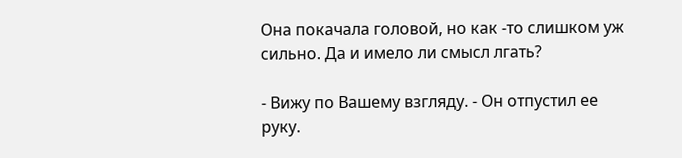Она покачала головой, но как -то слишком уж сильно. Да и имело ли смысл лгать?

- Вижу по Вашему взгляду. - Он отпустил ее руку.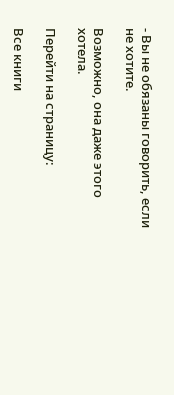- Вы не обязаны говорить, если не хотите.

Возможно, она даже этого хотела.

Перейти на страницу:

Все книги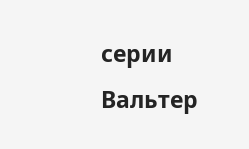серии Вальтер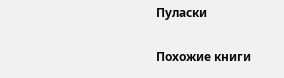Пуласки

Похожие книги